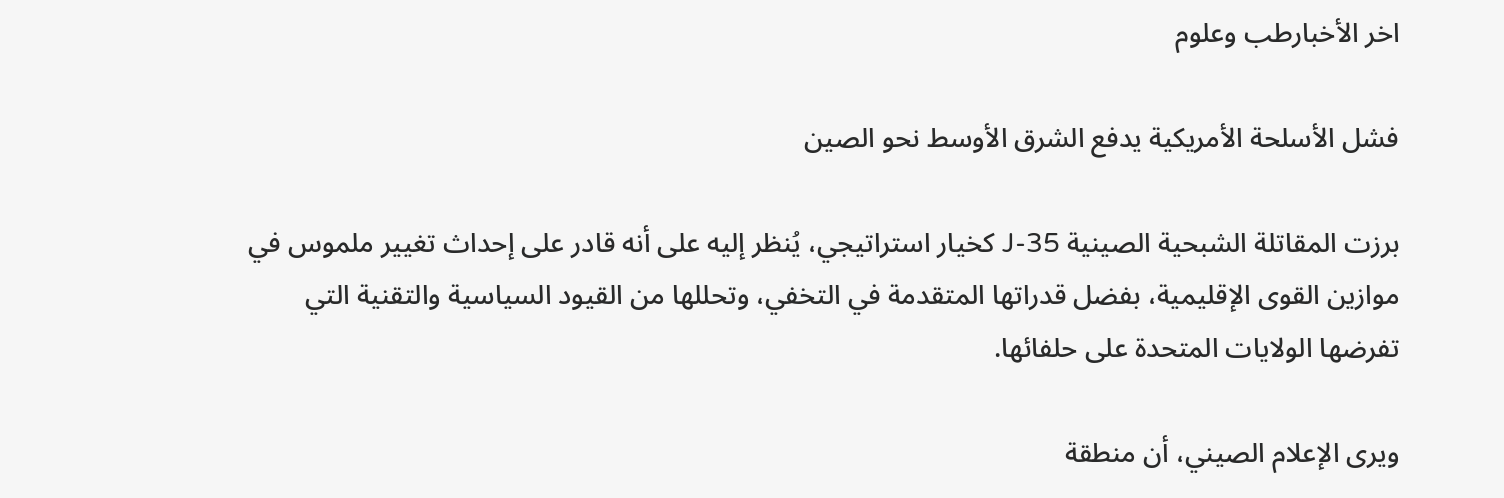اخر الأخبارطب وعلوم

فشل الأسلحة الأمريكية يدفع الشرق الأوسط نحو الصين

برزت المقاتلة الشبحية الصينية J-35 كخيار استراتيجي، يُنظر إليه على أنه قادر على إحداث تغيير ملموس في موازين القوى الإقليمية، بفضل قدراتها المتقدمة في التخفي، وتحللها من القيود السياسية والتقنية التي تفرضها الولايات المتحدة على حلفائها.

ويرى الإعلام الصيني، أن منطقة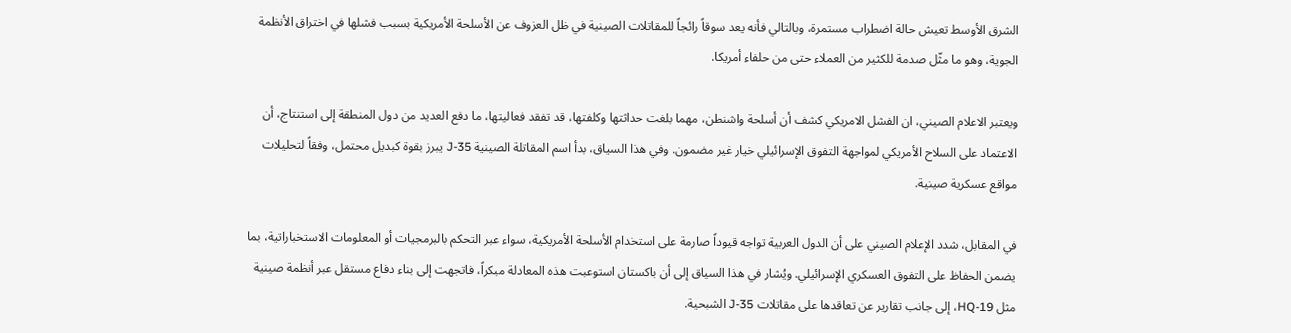الشرق الأوسط تعيش حالة اضطراب مستمرة، وبالتالي فأنه يعد سوقاً رائجاً للمقاتلات الصينية في ظل العزوف عن الأسلحة الأمريكية بسبب فشلها في اختراق الأنظمة الجوية، وهو ما مثّل صدمة للكثير من العملاء حتى من حلفاء أمريكا.

ويعتبر الاعلام الصيني، ان الفشل الامريكي كشف أن أسلحة واشنطن، مهما بلغت حداثتها وكلفتها، قد تفقد فعاليتها، ما دفع العديد من دول المنطقة إلى استنتاج، أن الاعتماد على السلاح الأمريكي لمواجهة التفوق الإسرائيلي خيار غير مضمون. وفي هذا السياق، بدأ اسم المقاتلة الصينية J-35 يبرز بقوة كبديل محتمل، وفقاً لتحليلات مواقع عسكرية صينية.

في المقابل، شدد الإعلام الصيني على أن الدول العربية تواجه قيوداً صارمة على استخدام الأسلحة الأمريكية، سواء عبر التحكم بالبرمجيات أو المعلومات الاستخباراتية، بما يضمن الحفاظ على التفوق العسكري الإسرائيلي. ويُشار في هذا السياق إلى أن باكستان استوعبت هذه المعادلة مبكراً، فاتجهت إلى بناء دفاع مستقل عبر أنظمة صينية مثل HQ-19، إلى جانب تقارير عن تعاقدها على مقاتلات J-35 الشبحية.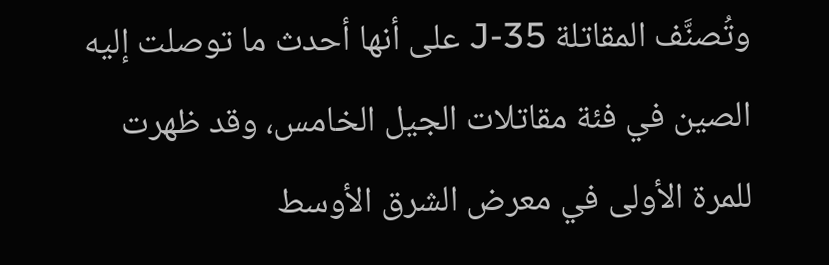وتُصنَّف المقاتلة J-35 على أنها أحدث ما توصلت إليه الصين في فئة مقاتلات الجيل الخامس، وقد ظهرت للمرة الأولى في معرض الشرق الأوسط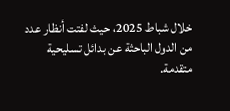خلال شباط 2025، حيث لفتت أنظار عدد من الدول الباحثة عن بدائل تسليحية متقدمة.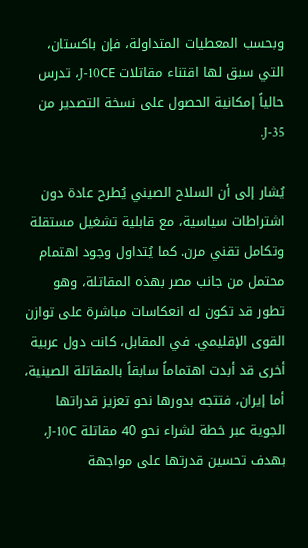وبحسب المعطيات المتداولة، فإن باكستان، التي سبق لها اقتناء مقاتلات J-10CE، تدرس حالياً إمكانية الحصول على نسخة التصدير من J-35.

يُشار إلى أن السلاح الصيني يُطرح عادة دون اشتراطات سياسية، مع قابلية تشغيل مستقلة وتكامل تقني مرن. كما يُتداول وجود اهتمام محتمل من جانب مصر بهذه المقاتلة، وهو تطور قد تكون له انعكاسات مباشرة على توازن القوى الإقليمي. في المقابل، كانت دول عربية أخرى قد أبدت اهتماماً سابقاً بالمقاتلة الصينية، أما إيران، فتتجه بدورها نحو تعزيز قدراتها الجوية عبر خطة لشراء نحو 40 مقاتلة J-10C، بهدف تحسين قدرتها على مواجهة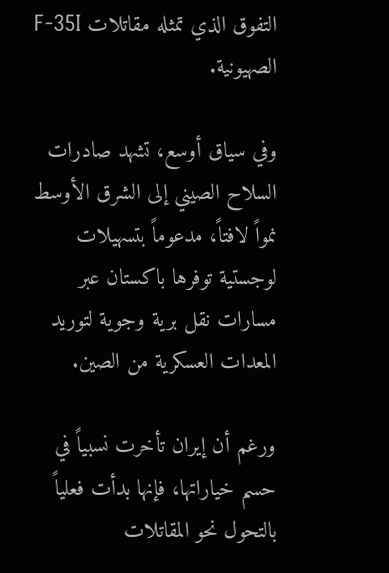التفوق الذي تمثله مقاتلات F-35I الصهيونية.

وفي سياق أوسع، تشهد صادرات السلاح الصيني إلى الشرق الأوسط نمواً لافتاً، مدعوماً بتسهيلات لوجستية توفرها باكستان عبر مسارات نقل برية وجوية لتوريد المعدات العسكرية من الصين.

ورغم أن إيران تأخرت نسبياً في حسم خياراتها، فإنها بدأت فعلياً بالتحول نحو المقاتلات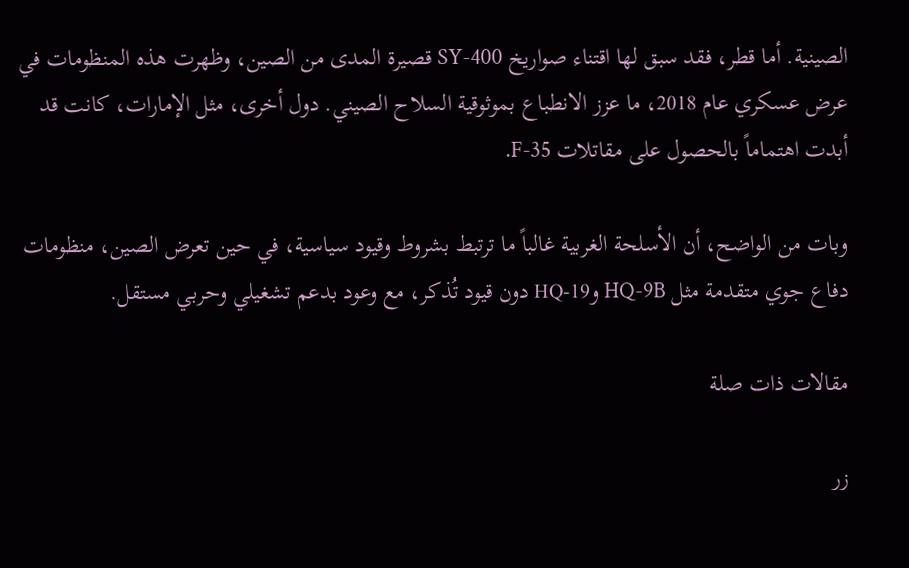الصينية. أما قطر، فقد سبق لها اقتناء صواريخ SY-400 قصيرة المدى من الصين، وظهرت هذه المنظومات في عرض عسكري عام 2018، ما عزز الانطباع بموثوقية السلاح الصيني. دول أخرى، مثل الإمارات، كانت قد أبدت اهتماماً بالحصول على مقاتلات F-35.

وبات من الواضح، أن الأسلحة الغربية غالباً ما ترتبط بشروط وقيود سياسية، في حين تعرض الصين، منظومات دفاع جوي متقدمة مثل HQ-9B وHQ-19 دون قيود تُذكر، مع وعود بدعم تشغيلي وحربي مستقل.

مقالات ذات صلة

زر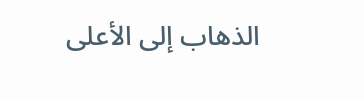الذهاب إلى الأعلى